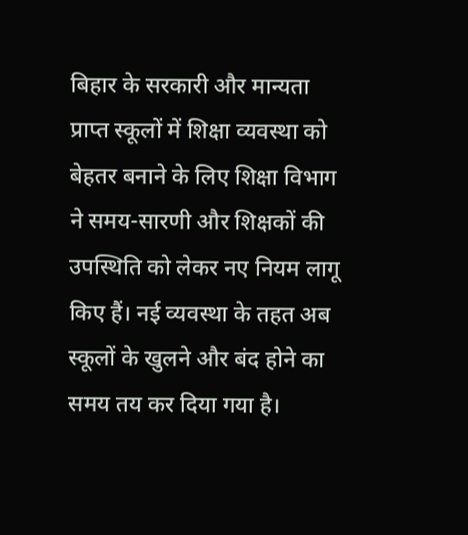बिहार के सरकारी और मान्यता प्राप्त स्कूलों में शिक्षा व्यवस्था को बेहतर बनाने के लिए शिक्षा विभाग ने समय-सारणी और शिक्षकों की उपस्थिति को लेकर नए नियम लागू किए हैं। नई व्यवस्था के तहत अब स्कूलों के खुलने और बंद होने का समय तय कर दिया गया है।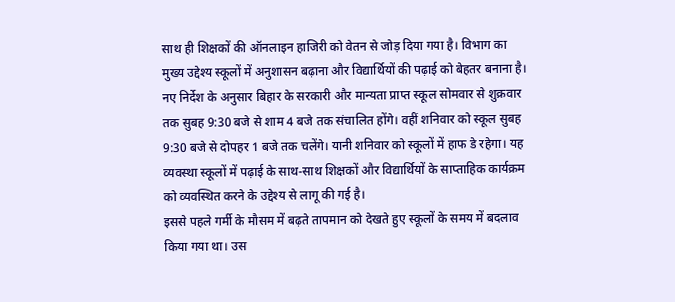साथ ही शिक्षकों की ऑनलाइन हाजिरी को वेतन से जोड़ दिया गया है। विभाग का मुख्य उद्देश्य स्कूलों में अनुशासन बढ़ाना और विद्यार्थियों की पढ़ाई को बेहतर बनाना है।
नए निर्देश के अनुसार बिहार के सरकारी और मान्यता प्राप्त स्कूल सोमवार से शुक्रवार तक सुबह 9:30 बजे से शाम 4 बजे तक संचालित होंगे। वहीं शनिवार को स्कूल सुबह 9:30 बजे से दोपहर 1 बजे तक चलेंगे। यानी शनिवार को स्कूलों में हाफ डे रहेगा। यह व्यवस्था स्कूलों में पढ़ाई के साथ-साथ शिक्षकों और विद्यार्थियों के साप्ताहिक कार्यक्रम को व्यवस्थित करने के उद्देश्य से लागू की गई है।
इससे पहले गर्मी के मौसम में बढ़ते तापमान को देखते हुए स्कूलों के समय में बदलाव किया गया था। उस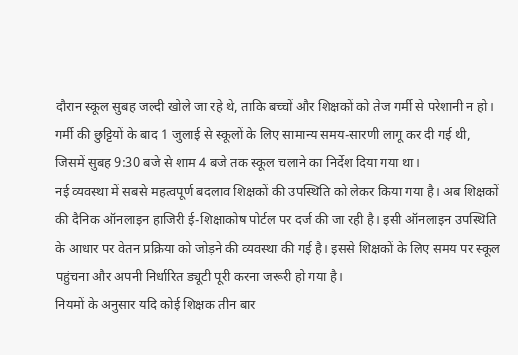दौरान स्कूल सुबह जल्दी खोले जा रहे थे, ताकि बच्चों और शिक्षकों को तेज गर्मी से परेशानी न हो। गर्मी की छुट्टियों के बाद 1 जुलाई से स्कूलों के लिए सामान्य समय-सारणी लागू कर दी गई थी, जिसमें सुबह 9:30 बजे से शाम 4 बजे तक स्कूल चलाने का निर्देश दिया गया था।
नई व्यवस्था में सबसे महत्वपूर्ण बदलाव शिक्षकों की उपस्थिति को लेकर किया गया है। अब शिक्षकों की दैनिक ऑनलाइन हाजिरी ई-शिक्षाकोष पोर्टल पर दर्ज की जा रही है। इसी ऑनलाइन उपस्थिति के आधार पर वेतन प्रक्रिया को जोड़ने की व्यवस्था की गई है। इससे शिक्षकों के लिए समय पर स्कूल पहुंचना और अपनी निर्धारित ड्यूटी पूरी करना जरूरी हो गया है।
नियमों के अनुसार यदि कोई शिक्षक तीन बार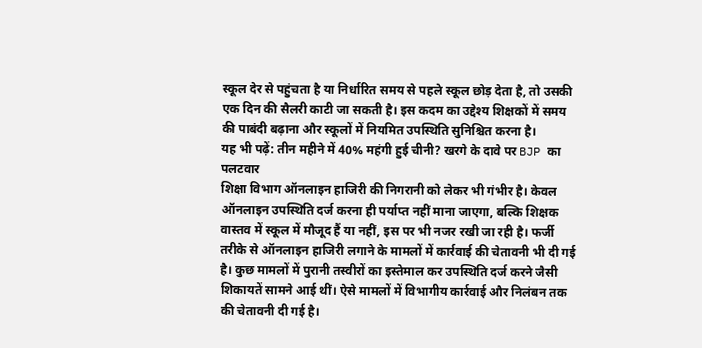स्कूल देर से पहुंचता है या निर्धारित समय से पहले स्कूल छोड़ देता है, तो उसकी एक दिन की सैलरी काटी जा सकती है। इस कदम का उद्देश्य शिक्षकों में समय की पाबंदी बढ़ाना और स्कूलों में नियमित उपस्थिति सुनिश्चित करना है।
यह भी पढ़ें: तीन महीने में 40% महंगी हुई चीनी? खरगे के दावे पर BJP का पलटवार
शिक्षा विभाग ऑनलाइन हाजिरी की निगरानी को लेकर भी गंभीर है। केवल ऑनलाइन उपस्थिति दर्ज करना ही पर्याप्त नहीं माना जाएगा, बल्कि शिक्षक वास्तव में स्कूल में मौजूद हैं या नहीं, इस पर भी नजर रखी जा रही है। फर्जी तरीके से ऑनलाइन हाजिरी लगाने के मामलों में कार्रवाई की चेतावनी भी दी गई है। कुछ मामलों में पुरानी तस्वीरों का इस्तेमाल कर उपस्थिति दर्ज करने जैसी शिकायतें सामने आई थीं। ऐसे मामलों में विभागीय कार्रवाई और निलंबन तक की चेतावनी दी गई है।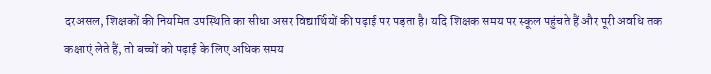दरअसल, शिक्षकों की नियमित उपस्थिति का सीधा असर विद्यार्थियों की पढ़ाई पर पड़ता है। यदि शिक्षक समय पर स्कूल पहुंचते हैं और पूरी अवधि तक कक्षाएं लेते हैं, तो बच्चों को पढ़ाई के लिए अधिक समय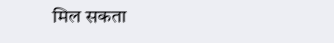मिल सकता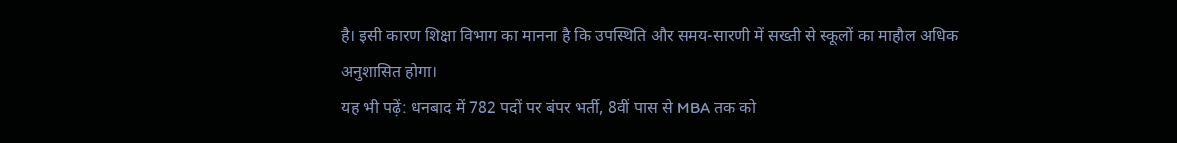है। इसी कारण शिक्षा विभाग का मानना है कि उपस्थिति और समय-सारणी में सख्ती से स्कूलों का माहौल अधिक अनुशासित होगा।
यह भी पढ़ें: धनबाद में 782 पदों पर बंपर भर्ती, 8वीं पास से MBA तक को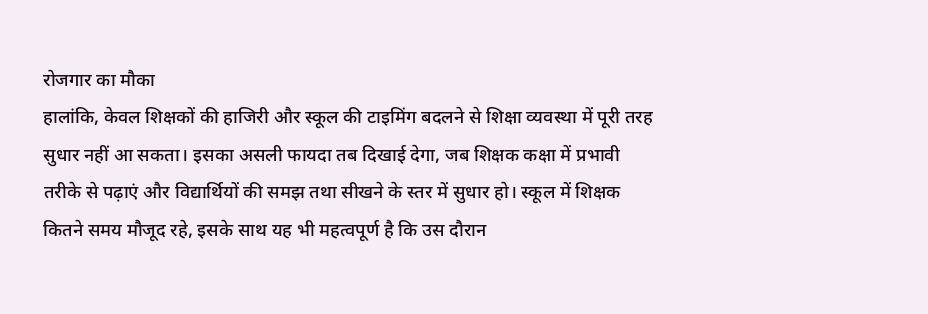रोजगार का मौका
हालांकि, केवल शिक्षकों की हाजिरी और स्कूल की टाइमिंग बदलने से शिक्षा व्यवस्था में पूरी तरह सुधार नहीं आ सकता। इसका असली फायदा तब दिखाई देगा, जब शिक्षक कक्षा में प्रभावी तरीके से पढ़ाएं और विद्यार्थियों की समझ तथा सीखने के स्तर में सुधार हो। स्कूल में शिक्षक कितने समय मौजूद रहे, इसके साथ यह भी महत्वपूर्ण है कि उस दौरान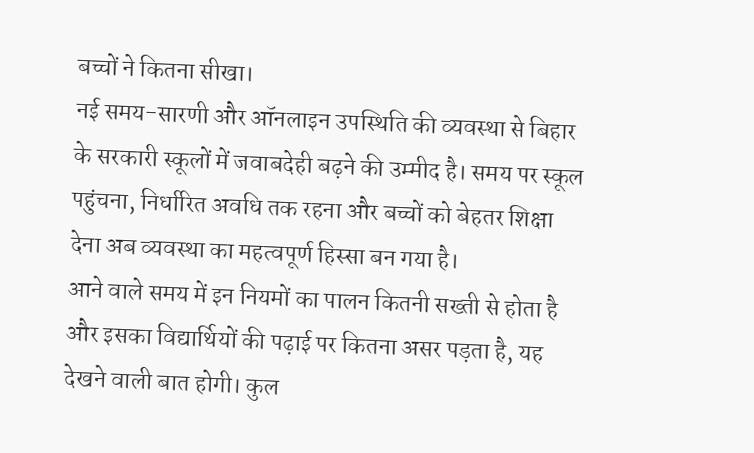बच्चों ने कितना सीखा।
नई समय-सारणी और ऑनलाइन उपस्थिति की व्यवस्था से बिहार के सरकारी स्कूलों में जवाबदेही बढ़ने की उम्मीद है। समय पर स्कूल पहुंचना, निर्धारित अवधि तक रहना और बच्चों को बेहतर शिक्षा देना अब व्यवस्था का महत्वपूर्ण हिस्सा बन गया है।
आने वाले समय में इन नियमों का पालन कितनी सख्ती से होता है और इसका विद्यार्थियों की पढ़ाई पर कितना असर पड़ता है, यह देखने वाली बात होगी। कुल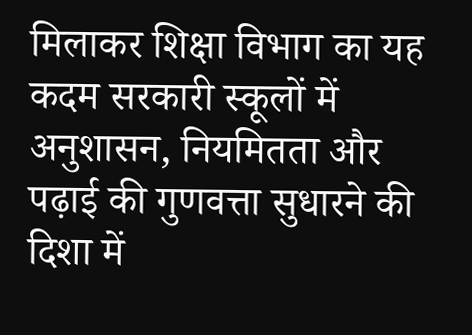मिलाकर शिक्षा विभाग का यह कदम सरकारी स्कूलों में अनुशासन, नियमितता और पढ़ाई की गुणवत्ता सुधारने की दिशा में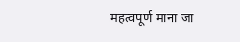महत्वपूर्ण माना जा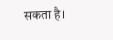सकता है।